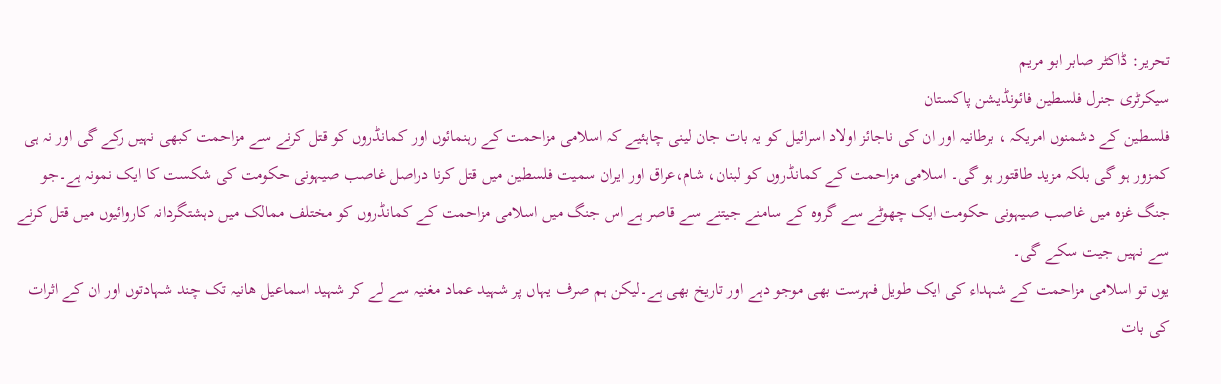تحریر: ڈاکٹر صابر ابو مریم
سیکرٹری جنرل فلسطین فائونڈیشن پاکستان
فلسطین کے دشمنوں امریکہ ، برطانیہ اور ان کی ناجائز اولاد اسرائیل کو یہ بات جان لینی چاہئیے کہ اسلامی مزاحمت کے رہنمائوں اور کمانڈروں کو قتل کرنے سے مزاحمت کبھی نہیں رکے گی اور نہ ہی کمزور ہو گی بلکہ مزید طاقتور ہو گی۔ اسلامی مزاحمت کے کمانڈروں کو لبنان، شام،عراق اور ایران سمیت فلسطین میں قتل کرنا دراصل غاصب صیہونی حکومت کی شکست کا ایک نمونہ ہے۔جو جنگ غزہ میں غاصب صیہونی حکومت ایک چھوٹے سے گروہ کے سامنے جیتنے سے قاصر ہے اس جنگ میں اسلامی مزاحمت کے کمانڈروں کو مختلف ممالک میں دہشتگردانہ کاروائیوں میں قتل کرنے سے نہیں جیت سکے گی۔
یوں تو اسلامی مزاحمت کے شہداء کی ایک طویل فہرست بھی موجو دہے اور تاریخ بھی ہے۔لیکن ہم صرف یہاں پر شہید عماد مغنیہ سے لے کر شہید اسماعیل ھانیہ تک چند شہادتوں اور ان کے اثرات کی بات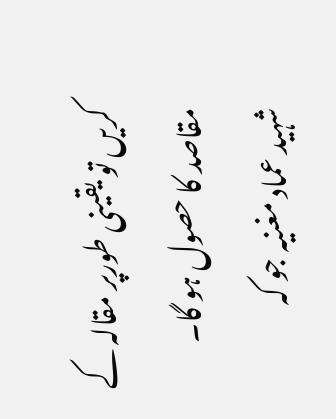کریں تو یقینی طورپر مقالہ کے مقاصد کا حصول ہو گا۔
شہید عماد مغنیہ جو کہ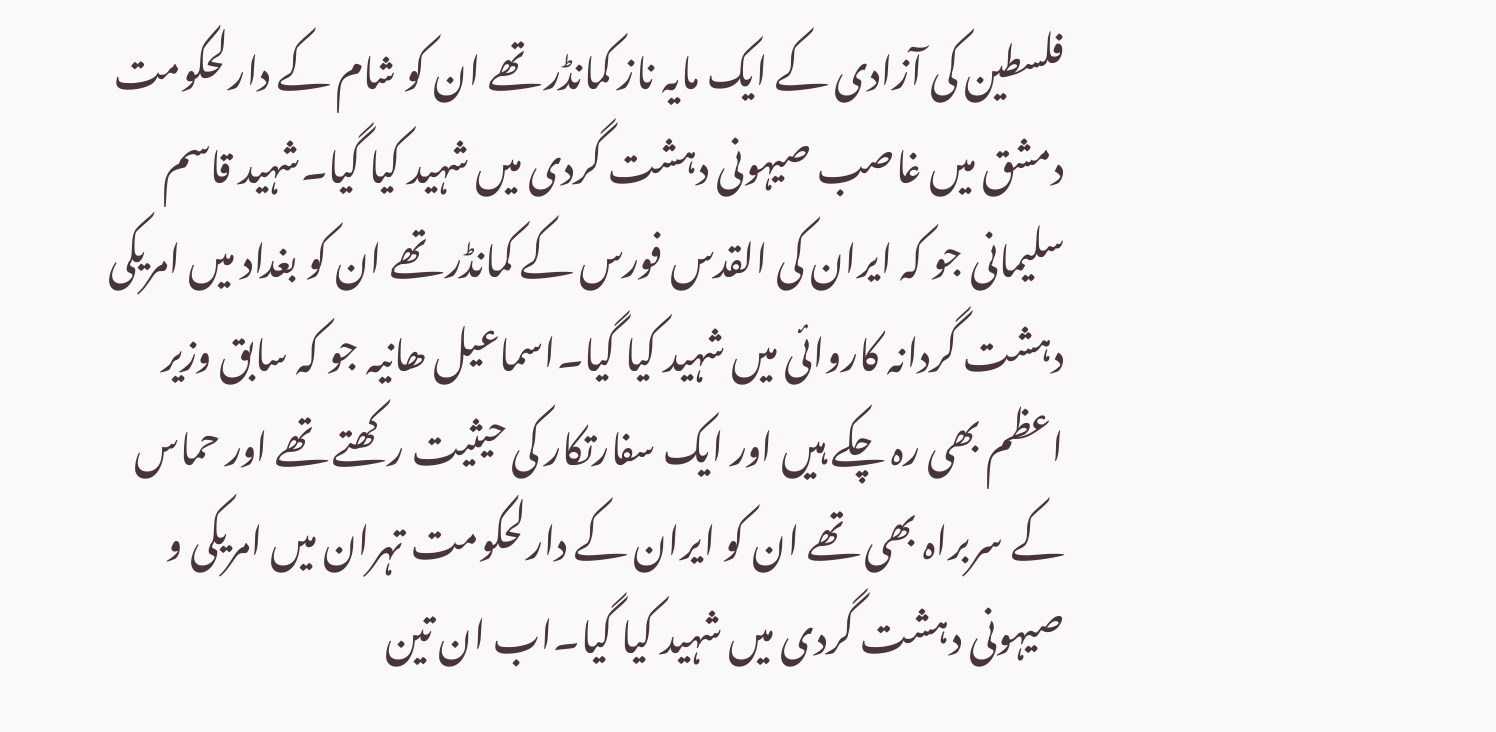فلسطین کی آزادی کے ایک مایہ ناز کمانڈر تھے ان کو شام کے دارلحکومت دمشق میں غاصب صیہونی دہشت گردی میں شہید کیا گیا۔شہید قاسم سلیمانی جو کہ ایران کی القدس فورس کے کمانڈر تھے ان کو بغداد میں امریکی دہشت گردانہ کاروائی میں شہید کیا گیا۔اسماعیل ھانیہ جو کہ سابق وزیر اعظم بھی رہ چکے ہیں اور ایک سفارتکار کی حیثیت رکھتے تھے اور حماس کے سربراہ بھی تھے ان کو ایران کے دارلحکومت تہران میں امریکی و صیہونی دہشت گردی میں شہید کیا گیا۔اب ان تین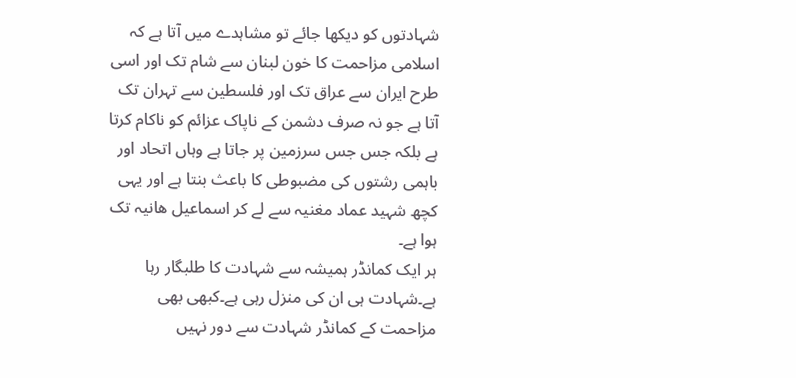شہادتوں کو دیکھا جائے تو مشاہدے میں آتا ہے کہ اسلامی مزاحمت کا خون لبنان سے شام تک اور اسی طرح ایران سے عراق تک اور فلسطین سے تہران تک آتا ہے جو نہ صرف دشمن کے ناپاک عزائم کو ناکام کرتا ہے بلکہ جس جس سرزمین پر جاتا ہے وہاں اتحاد اور باہمی رشتوں کی مضبوطی کا باعث بنتا ہے اور یہی کچھ شہید عماد مغنیہ سے لے کر اسماعیل ھانیہ تک ہوا ہے۔
ہر ایک کمانڈر ہمیشہ سے شہادت کا طلبگار رہا ہے۔شہادت ہی ان کی منزل رہی ہے۔کبھی بھی مزاحمت کے کمانڈر شہادت سے دور نہیں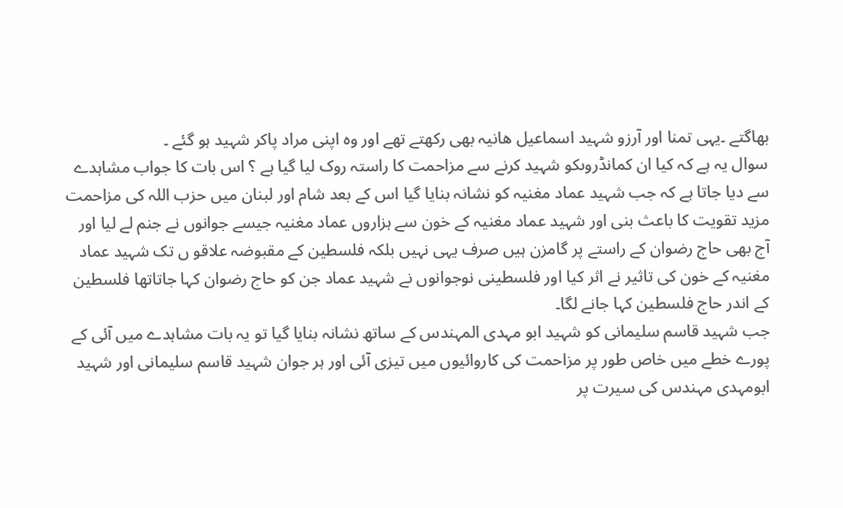بھاگتے ۔یہی تمنا اور آرزو شہید اسماعیل ھانیہ بھی رکھتے تھے اور وہ اپنی مراد پاکر شہید ہو گئے ۔
سوال یہ ہے کہ کیا ان کمانڈروںکو شہید کرنے سے مزاحمت کا راستہ روک لیا گیا ہے ؟ اس بات کا جواب مشاہدے سے دیا جاتا ہے کہ جب شہید عماد مغنیہ کو نشانہ بنایا گیا اس کے بعد شام اور لبنان میں حزب اللہ کی مزاحمت مزید تقویت کا باعث بنی اور شہید عماد مغنیہ کے خون سے ہزاروں عماد مغنیہ جیسے جوانوں نے جنم لے لیا اور آج بھی حاج رضوان کے راستے پر گامزن ہیں صرف یہی نہیں بلکہ فلسطین کے مقبوضہ علاقو ں تک شہید عماد مغنیہ کے خون کی تاثیر نے اثر کیا اور فلسطینی نوجوانوں نے شہید عماد جن کو حاج رضوان کہا جاتاتھا فلسطین کے اندر حاج فلسطین کہا جانے لگا۔
جب شہید قاسم سلیمانی کو شہید ابو مہدی المہندس کے ساتھ نشانہ بنایا گیا تو یہ بات مشاہدے میں آئی کے پورے خطے میں خاص طور پر مزاحمت کی کاروائیوں میں تیزی آئی اور ہر جوان شہید قاسم سلیمانی اور شہید ابومہدی مہندس کی سیرت پر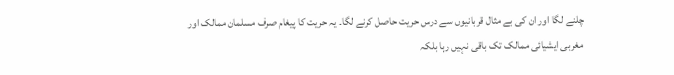چلنے لگا اور ان کی بے مثال قربانیوں سے درس حریت حاصل کرنے لگا۔ یہ حریت کا پیغام صرف مسلمان ممالک اور مغربی ایشیائی ممالک تک باقی نہیں رہا بلکہ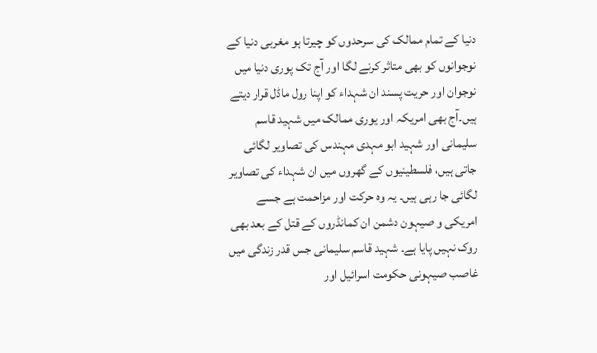دنیا کے تمام ممالک کی سرحدوں کو چیرتا ہو مغربی دنیا کے نوجوانوں کو بھی متاثر کرنے لگا اور آج تک پوری دنیا میں نوجوان اور حریت پسند ان شہداء کو اپنا رول ماڈل قرار دیتے ہیں۔آج بھی امریکہ اور یوری ممالک میں شہید قاسم سلیمانی اور شہید ابو مہدی مہندس کی تصاویر لگائی جاتی ہیں، فلسطینیوں کے گھروں میں ان شہداء کی تصاویر لگائی جا رہی ہیں۔ یہ وہ حرکت اور مزاحمت ہے جسے امریکی و صیہون دشمن ان کمانڈروں کے قتل کے بعد بھی روک نہیں پایا ہے۔ شہید قاسم سلیمانی جس قدر زندگی میں غاصب صیہونی حکومت اسرائیل اور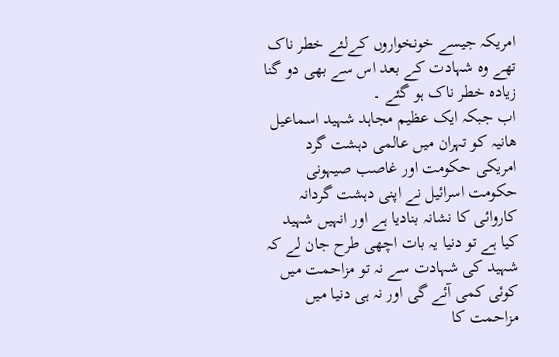امریکہ جیسے خونخواروں کےلئے خطر ناک تھے وہ شہادت کے بعد اس سے بھی دو گنا زیادہ خطر ناک ہو گئے ۔
اب جبکہ ایک عظیم مجاہد شہید اسماعیل ھانیہ کو تہران میں عالمی دہشت گرد امریکی حکومت اور غاصب صیہونی حکومت اسرائیل نے اپنی دہشت گردانہ کاروائی کا نشانہ بنادیا ہے اور انہیں شہید کیا ہے تو دنیا یہ بات اچھی طرح جان لے کہ شہید کی شہادت سے نہ تو مزاحمت میں کوئی کمی آئے گی اور نہ ہی دنیا میں مزاحمت کا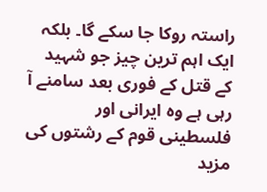راستہ روکا جا سکے گا۔ بلکہ ایک اہم ترین چیز جو شہید کے قتل کے فوری بعد سامنے آ رہی ہے وہ ایرانی اور فلسطینی قوم کے رشتوں کی مزید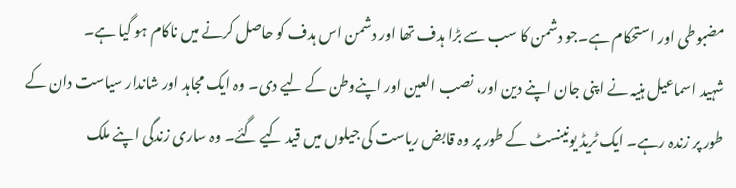مضبوطی اور استحکام ہے۔جو دشمن کا سب سے بڑا ہدف تھا اور دشمن اس ہدف کو حاصل کرنے میں ناکام ہو گیا ہے۔
شہید اسماعیل ہنیہ نے اپنی جان اپنے دین اور، نصب العین اور اپنےوطن کے لیے دی۔ وہ ایک مجاہد اور شاندار سیاست دان کے طور پر زندہ رہے۔ ایک ٹریڈ یونینسٹ کے طور پر وہ قابض ریاست کی جیلوں میں قید کیے گئے۔ وہ ساری زندگی اپنے ملک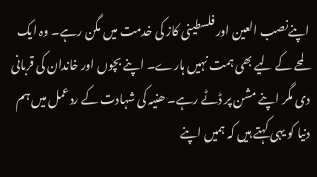اپنےنصب العین اور فلسطینی کاز کی خدمت میں مگن رہے۔ وہ ایک لمحے کے لیے بھی ہمت نہیں ہارے۔ اپنے بچوں اور خاندان کی قربانی دی مگر اپنے مشن پر ڈٹے رہے۔ ھنیہ کی شہادت کے ردعمل میں ہم دنیا کو یہی کہتے ہیں کہ ہمیں اپنے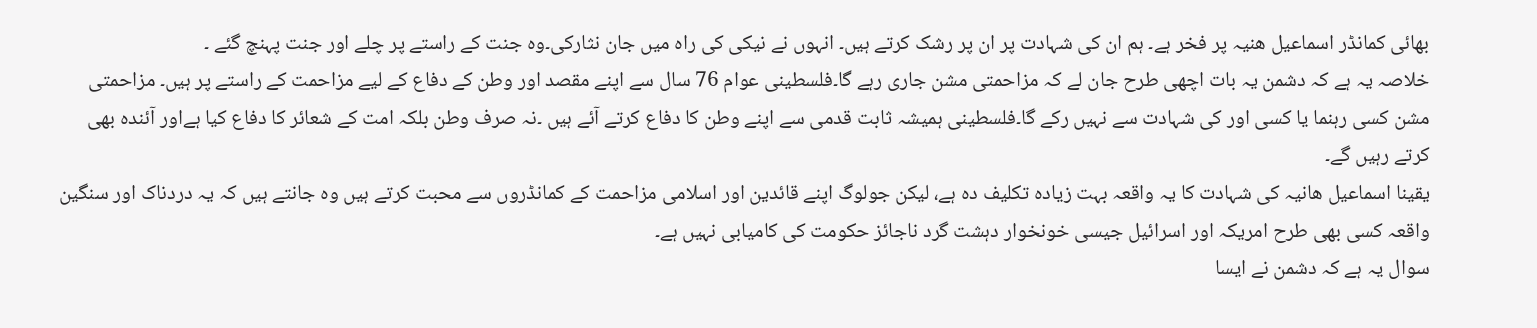بھائی کمانڈر اسماعیل ھنیہ پر فخر ہے۔ ہم ان کی شہادت پر ان پر رشک کرتے ہیں۔ انہوں نے نیکی کی راہ میں جان نثارکی۔وہ جنت کے راستے پر چلے اور جنت پہنچ گئے ۔
خلاصہ یہ ہے کہ دشمن یہ بات اچھی طرح جان لے کہ مزاحمتی مشن جاری رہے گا۔فلسطینی عوام 76 سال سے اپنے مقصد اور وطن کے دفاع کے لیے مزاحمت کے راستے پر ہیں۔ مزاحمتی مشن کسی رہنما یا کسی اور کی شہادت سے نہیں رکے گا۔فلسطینی ہمیشہ ثابت قدمی سے اپنے وطن کا دفاع کرتے آئے ہیں ۔نہ صرف وطن بلکہ امت کے شعائر کا دفاع کیا ہےاور آئندہ بھی کرتے رہیں گے۔
یقینا اسماعیل ھانیہ کی شہادت کا یہ واقعہ بہت زیادہ تکلیف دہ ہے، لیکن جولوگ اپنے قائدین اور اسلامی مزاحمت کے کمانڈروں سے محبت کرتے ہیں وہ جانتے ہیں کہ یہ دردناک اور سنگین واقعہ کسی بھی طرح امریکہ اور اسرائیل جیسی خونخوار دہشت گرد ناجائز حکومت کی کامیابی نہیں ہے۔
سوال یہ ہے کہ دشمن نے ایسا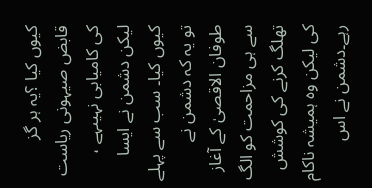کیوں کیا ؟یہ ہر گز قابض صیہونی ریاست کی کامیابی نہیںہے ، لیکن دشمن نے ایسا کیوں کیا۔ سب سے پہلے تو یہ کہ دشمن نے طوفان الاقصیٰ کے آغاز سے ہی مزاحمت کو الگ تھلگ کرنے کی کوشش کی لیکن وہ ہمیشہ ناکام رہے۔دشمن نے اس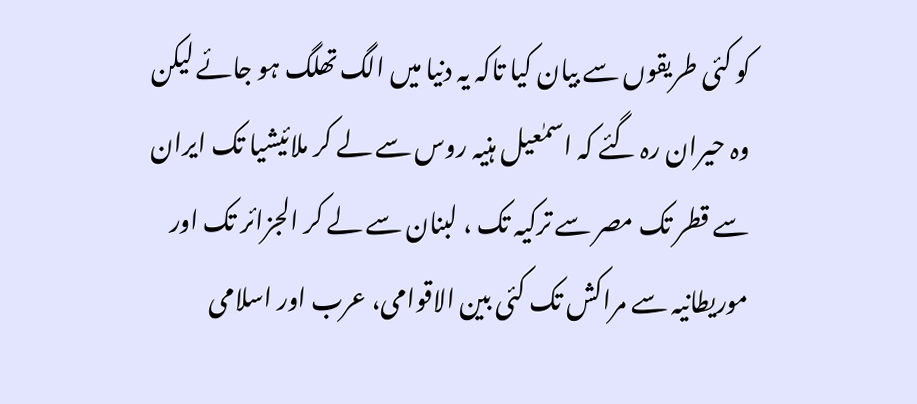کو کئی طریقوں سے بیان کیا تاکہ یہ دنیا میں الگ تھلگ ہو جائے لیکن وہ حیران رہ گئے کہ اسمٰعیل ہنیہ روس سے لے کر ملائیشیا تک ایران سے قطر تک مصر سے ترکیہ تک ، لبنان سے لے کر الجزائر تک اور موریطانیہ سے مراکش تک کئی بین الاقوامی، عرب اور اسلامی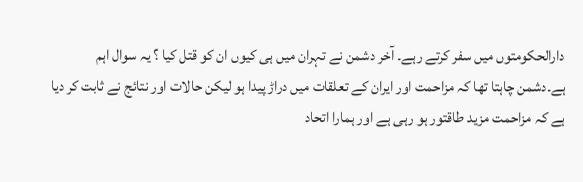دارالحکومتوں میں سفر کرتے رہے۔ آخر دشمن نے تہران میں ہی کیوں ان کو قتل کیا ؟ یہ سوال اہم ہے۔دشمن چاہتا تھا کہ مزاحمت اور ایران کے تعلقات میں دراڑ پیدا ہو لیکن حالات اور نتائج نے ثابت کر دیا ہے کہ مزاحمت مزید طاقتور ہو رہی ہے اور ہمارا اتحاد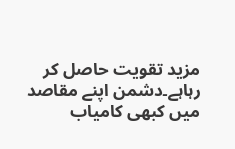مزید تقویت حاصل کر رہاہے۔دشمن اپنے مقاصد میں کبھی کامیاب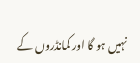نہیں ہو گا اور کمانڈروں کے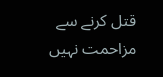قتل کرنے سے مزاحمت نہیں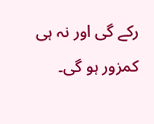رکے گی اور نہ ہی کمزور ہو گی۔